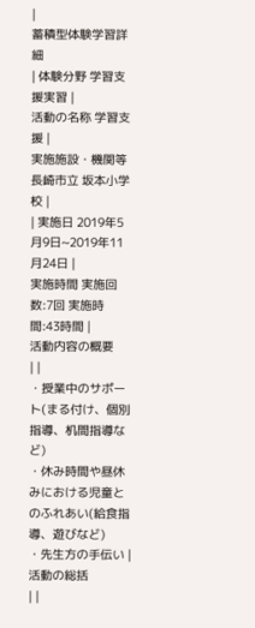|
蓄積型体験学習詳細
| 体験分野 学習支援実習 |
活動の名称 学習支援 |
実施施設・機関等 長崎市立 坂本小学校 |
| 実施日 2019年5月9日~2019年11月24日 |
実施時間 実施回数:7回 実施時間:43時間 |
活動内容の概要
| |
・授業中のサポート(まる付け、個別指導、机間指導など)
・休み時間や昼休みにおける児童とのふれあい(給食指導、遊びなど)
・先生方の手伝い |
活動の総括
| |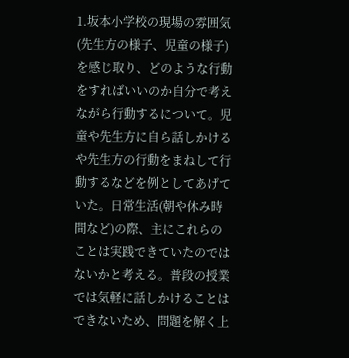1.坂本小学校の現場の雰囲気(先生方の様子、児童の様子)を感じ取り、どのような行動をすればいいのか自分で考えながら行動するについて。児童や先生方に自ら話しかけるや先生方の行動をまねして行動するなどを例としてあげていた。日常生活(朝や休み時間など)の際、主にこれらのことは実践できていたのではないかと考える。普段の授業では気軽に話しかけることはできないため、問題を解く上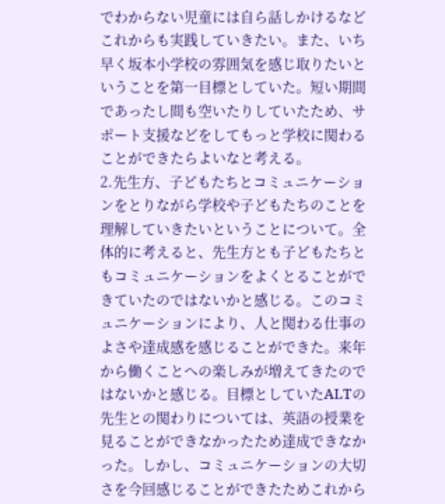でわからない児童には自ら話しかけるなどこれからも実践していきたい。また、いち早く坂本小学校の雰囲気を感じ取りたいということを第一目標としていた。短い期間であったし間も空いたりしていたため、サポート支援などをしてもっと学校に関わることができたらよいなと考える。
2.先生方、子どもたちとコミュニケーションをとりながら学校や子どもたちのことを理解していきたいということについて。全体的に考えると、先生方とも子どもたちともコミュニケーションをよくとることができていたのではないかと感じる。このコミュニケーションにより、人と関わる仕事のよさや達成感を感じることができた。来年から働くことへの楽しみが増えてきたのではないかと感じる。目標としていたALTの先生との関わりについては、英語の授業を見ることができなかったため達成できなかった。しかし、コミュニケーションの大切さを今回感じることができたためこれから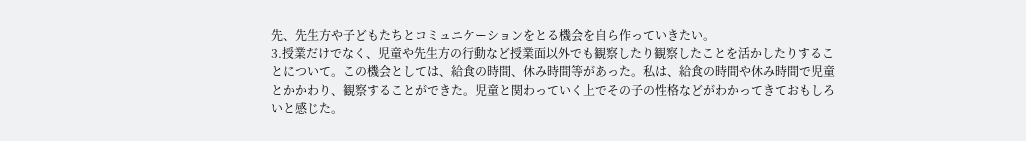先、先生方や子どもたちとコミュニケーションをとる機会を自ら作っていきたい。
3.授業だけでなく、児童や先生方の行動など授業面以外でも観察したり観察したことを活かしたりすることについて。この機会としては、給食の時間、休み時間等があった。私は、給食の時間や休み時間で児童とかかわり、観察することができた。児童と関わっていく上でその子の性格などがわかってきておもしろいと感じた。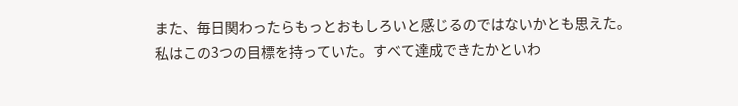また、毎日関わったらもっとおもしろいと感じるのではないかとも思えた。
私はこの3つの目標を持っていた。すべて達成できたかといわ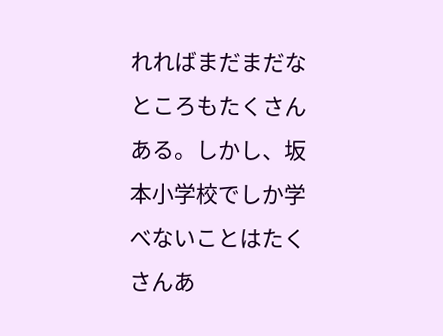れればまだまだなところもたくさんある。しかし、坂本小学校でしか学べないことはたくさんあ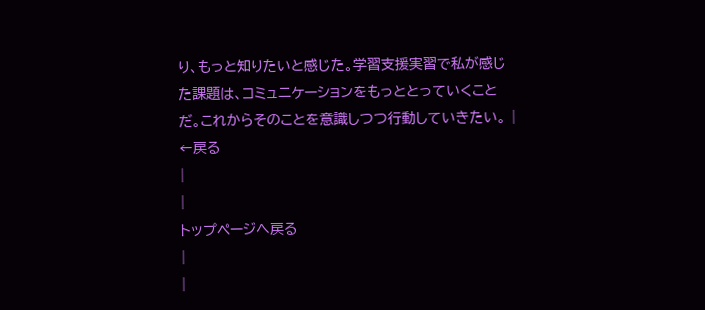り、もっと知りたいと感じた。学習支援実習で私が感じた課題は、コミュニケーションをもっととっていくことだ。これからそのことを意識しつつ行動していきたい。 |
←戻る
|
|
トップページへ戻る
|
|